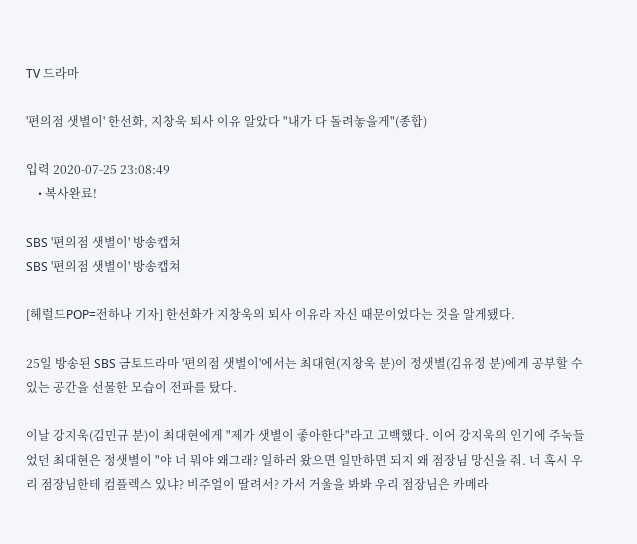TV 드라마

'편의점 샛별이' 한선화, 지창욱 퇴사 이유 알았다 "내가 다 돌려놓을게"(종합)

입력 2020-07-25 23:08:49
    • 복사완료!

SBS '편의점 샛별이' 방송캡쳐
SBS '편의점 샛별이' 방송캡쳐

[헤럴드POP=전하나 기자] 한선화가 지창욱의 퇴사 이유라 자신 때문이었다는 것을 알게됐다.

25일 방송된 SBS 금토드라마 '편의점 샛별이'에서는 최대현(지창욱 분)이 정샛별(김유정 분)에게 공부할 수 있는 공간을 선물한 모습이 전파를 탔다.

이날 강지욱(김민규 분)이 최대현에게 "제가 샛별이 좋아한다"라고 고백했다. 이어 강지욱의 인기에 주눅들었던 최대현은 정샛별이 "야 너 뭐야 왜그래? 일하러 왔으면 일만하면 되지 왜 점장님 망신을 줘. 너 혹시 우리 점장님한테 컴플렉스 있냐? 비주얼이 딸려서? 가서 거울을 봐봐 우리 점장님은 카메라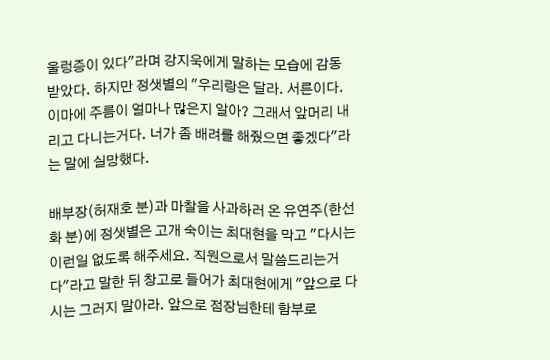울렁증이 있다"라며 강지욱에게 말하는 모습에 감동 받았다. 하지만 정샛별의 "우리랑은 달라. 서른이다. 이마에 주름이 얼마나 많은지 알아? 그래서 앞머리 내리고 다니는거다. 너가 좀 배려를 해줬으면 좋겠다"라는 말에 실망했다.

배부장(허재호 분)과 마찰을 사과하러 온 유연주(한선화 분)에 정샛별은 고개 숙이는 최대현을 막고 "다시는 이런일 없도록 해주세요. 직원으로서 말씀드리는거다"라고 말한 뒤 창고로 들어가 최대현에게 "앞으로 다시는 그러지 말아라. 앞으로 점장님한테 함부로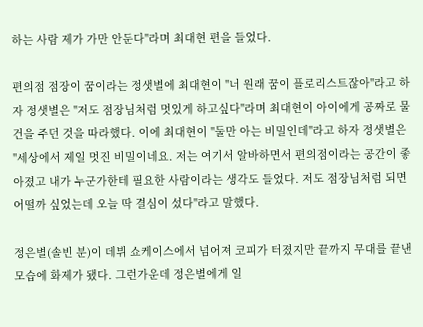하는 사람 제가 가만 안둔다"라며 최대현 편을 들었다.

편의점 점장이 꿈이라는 정샛별에 최대현이 "너 원래 꿈이 플로리스트잖아"라고 하자 정샛별은 "저도 점장님처럼 멋있게 하고싶다"라며 최대현이 아이에게 공짜로 물건을 주던 것을 따라했다. 이에 최대현이 "둘만 아는 비밀인데"라고 하자 정샛별은 "세상에서 제일 멋진 비밀이네요. 저는 여기서 알바하면서 편의점이라는 공간이 좋아졌고 내가 누군가한테 필요한 사람이라는 생각도 들었다. 저도 점장님처럼 되면 어떨까 싶었는데 오늘 딱 결심이 섰다"라고 말했다.

정은별(솔빈 분)이 데뷔 쇼케이스에서 넘어져 코피가 터졌지만 끝까지 무대를 끝낸 모습에 화제가 됐다. 그런가운데 정은별에게 일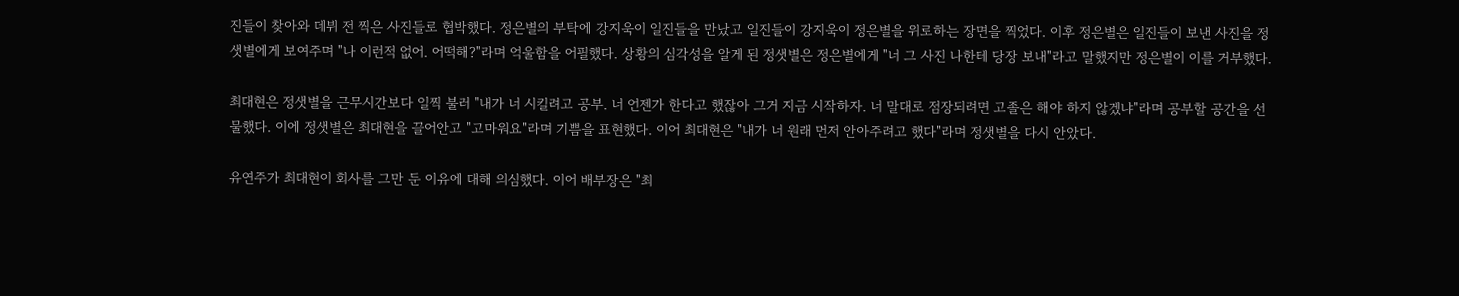진들이 찾아와 데뷔 전 찍은 사진들로 협박했다. 정은별의 부탁에 강지욱이 일진들을 만났고 일진들이 강지욱이 정은별을 위로하는 장면을 찍었다. 이후 정은별은 일진들이 보낸 사진을 정샛별에게 보여주며 "나 이런적 없어. 어떡해?"라며 억울함을 어필했다. 상황의 심각성을 알게 된 정샛별은 정은별에게 "너 그 사진 나한테 당장 보내"라고 말했지만 정은별이 이를 거부했다.

최대현은 정샛별을 근무시간보다 일찍 불러 "내가 너 시킬려고 공부. 너 언젠가 한다고 했잖아 그거 지금 시작하자. 너 말대로 점장되려면 고졸은 해야 하지 않겠냐"라며 공부할 공간을 선물했다. 이에 정샛별은 최대현을 끌어안고 "고마워요"라며 기쁨을 표현했다. 이어 최대현은 "내가 너 원래 먼저 안아주려고 했다"라며 정샛별을 다시 안았다.

유연주가 최대현이 회사를 그만 둔 이유에 대해 의심했다. 이어 배부장은 "최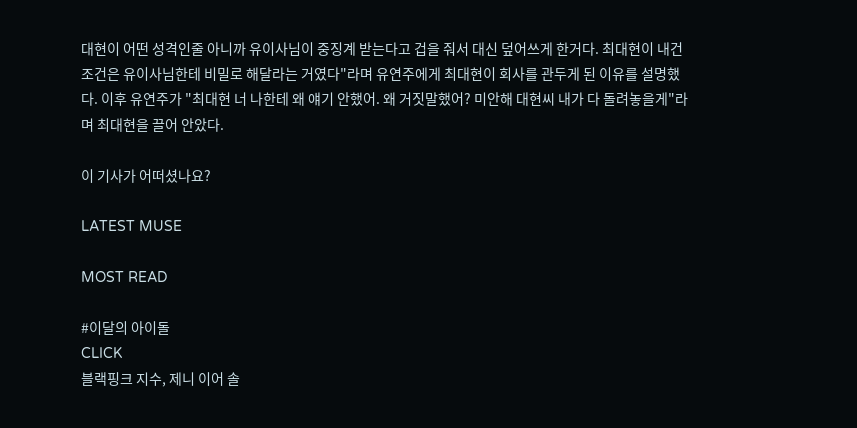대현이 어떤 성격인줄 아니까 유이사님이 중징계 받는다고 겁을 줘서 대신 덮어쓰게 한거다. 최대현이 내건 조건은 유이사님한테 비밀로 해달라는 거였다"라며 유연주에게 최대현이 회사를 관두게 된 이유를 설명했다. 이후 유연주가 "최대현 너 나한테 왜 얘기 안했어. 왜 거짓말했어? 미안해 대현씨 내가 다 돌려놓을게"라며 최대현을 끌어 안았다.

이 기사가 어떠셨나요?

LATEST MUSE

MOST READ

#이달의 아이돌
CLICK
블랙핑크 지수, 제니 이어 솔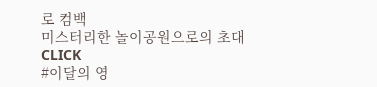로 컴백
미스터리한 놀이공원으로의 초대
CLICK
#이달의 영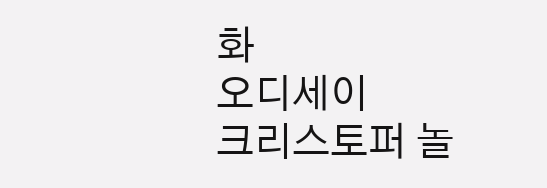화
오디세이
크리스토퍼 놀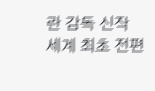란 감독 신작
세계 최초 전편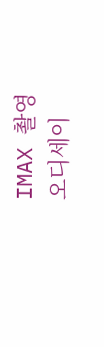IMAX 촬영
오디세이